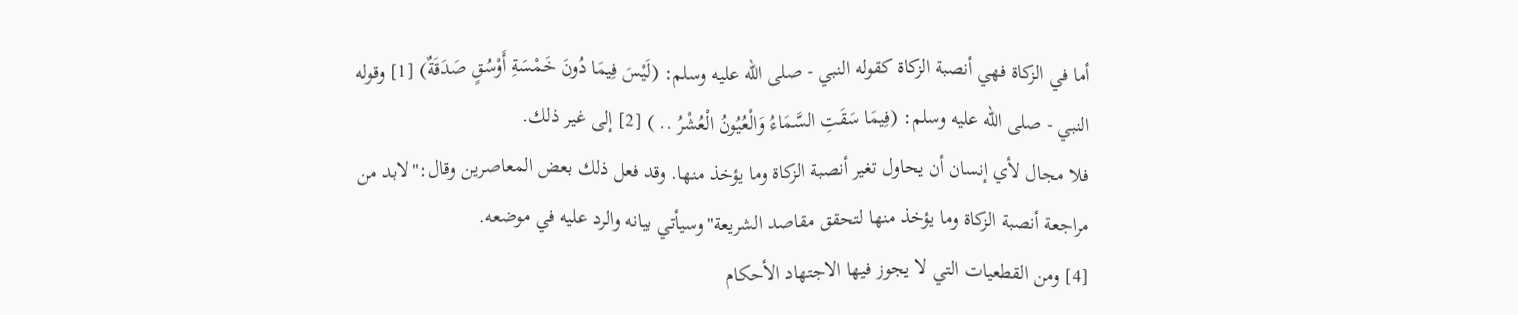أما في الزكاة فهي أنصبة الزكاة كقوله النبي - صلى الله عليه وسلم: (لَيْسَ فِيمَا دُونَ خَمْسَةِ أَوْسُقٍ صَدَقَةٌ) [1] وقوله النبي - صلى الله عليه وسلم: (فِيمَا سَقَتِ السَّمَاءُ وَالْعُيُونُ الْعُشْرُ .. ) [2] إلى غير ذلك.
فلا مجال لأي إنسان أن يحاول تغير أنصبة الزكاة وما يؤخذ منها. وقد فعل ذلك بعض المعاصرين وقال:"لابد من مراجعة أنصبة الزكاة وما يؤخذ منها لتحقق مقاصد الشريعة"وسيأتي بيانه والرد عليه في موضعه.
[4] ومن القطعيات التي لا يجوز فيها الاجتهاد الأحكام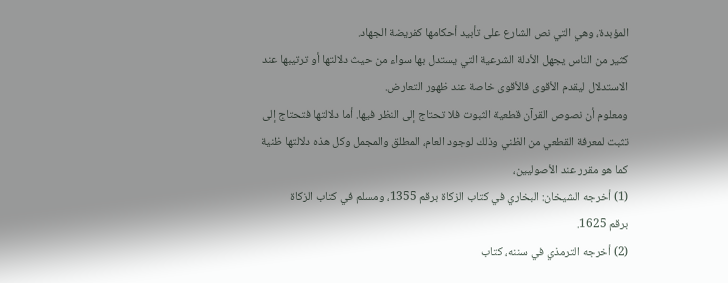المؤبدة، وهي التي نص الشارع على تأبيد أحكامها كفريضة الجهاد.
كثير من الناس يجهل الأدلة الشرعية التي يستدل بها سواء من حيث دلالتها أو ترتيبها عند الاستدلال ليقدم الأقوى فالأقوى خاصة عند ظهور التعارض.
ومعلوم أن نصوص القرآن قطعية الثبوت فلا تحتاج إلى النظر فيها. أما دلالتها فتحتاج إلى تثبت لمعرفة القطعي من الظني وذلك لوجود العام، المطلق والمجمل وكل هذه دلالتها ظنية كما هو مقرر عند الأصوليين،
(1) أخرجه الشيخان: البخاري في كتاب الزكاة برقم 1355، ومسلم في كتاب الزكاة
برقم 1625.
(2) أخرجه الترمذي في سننه، كتاب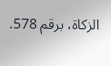الزكاة، برقم 578.